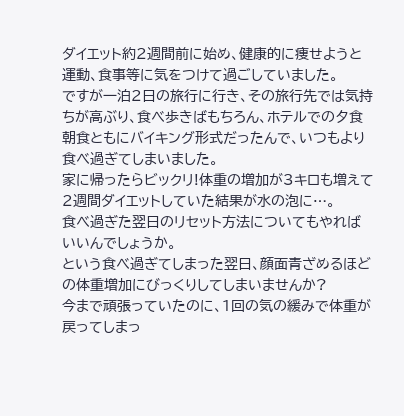ダイエット約2週間前に始め、健康的に痩せようと運動、食事等に気をつけて過ごしていました。
ですが一泊2日の旅行に行き、その旅行先では気持ちが高ぶり、食べ歩きばもちろん、ホテルでの夕食朝食ともにバイキング形式だったんで、いつもより食べ過ぎてしまいました。
家に帰ったらビックリ!体重の増加が3キロも増えて2週間ダイエットしていた結果が水の泡に…。
食べ過ぎた翌日のリセット方法についてもやればいいんでしょうか。
という食べ過ぎてしまった翌日、顔面青ざめるほどの体重増加にびっくりしてしまいませんか?
今まで頑張っていたのに、1回の気の緩みで体重が戻ってしまっ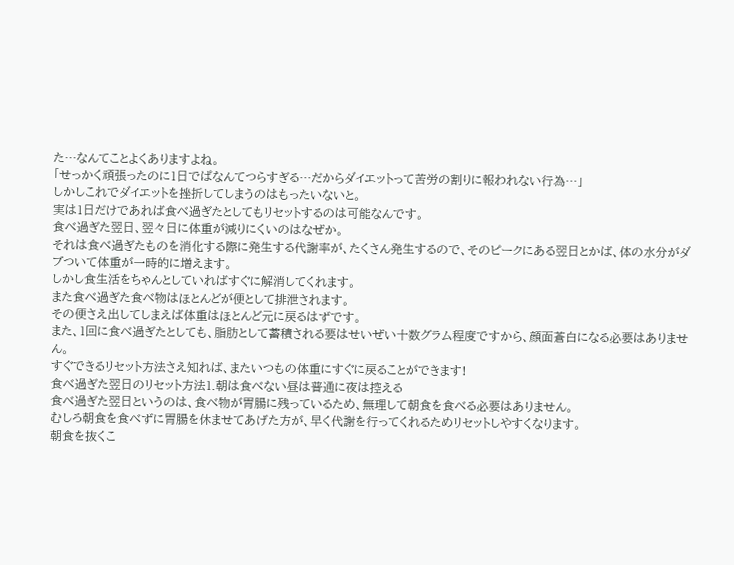た…なんてことよくありますよね。
「せっかく頑張ったのに1日でぱなんてつらすぎる…だからダイエットって苦労の割りに報われない行為…」
しかしこれでダイエットを挫折してしまうのはもったいないと。
実は1日だけであれば食べ過ぎたとしてもリセットするのは可能なんです。
食べ過ぎた翌日、翌々日に体重が減りにくいのはなぜか。
それは食べ過ぎたものを消化する際に発生する代謝率が、たくさん発生するので、そのピークにある翌日とかば、体の水分がダブついて体重が一時的に増えます。
しかし食生活をちゃんとしていればすぐに解消してくれます。
また食べ過ぎた食べ物はほとんどが便として排泄されます。
その便さえ出してしまえば体重はほとんど元に戻るはずです。
また、1回に食べ過ぎたとしても、脂肪として蓄積される要はせいぜい十数グラム程度ですから、顔面蒼白になる必要はありません。
すぐできるリセット方法さえ知れば、またいつもの体重にすぐに戻ることができます!
食べ過ぎた翌日のリセット方法1.朝は食べない昼は普通に夜は控える
食べ過ぎた翌日というのは、食べ物が胃腸に残っているため、無理して朝食を食べる必要はありません。
むしろ朝食を食べずに胃腸を休ませてあげた方が、早く代謝を行ってくれるためリセットしやすくなります。
朝食を抜くこ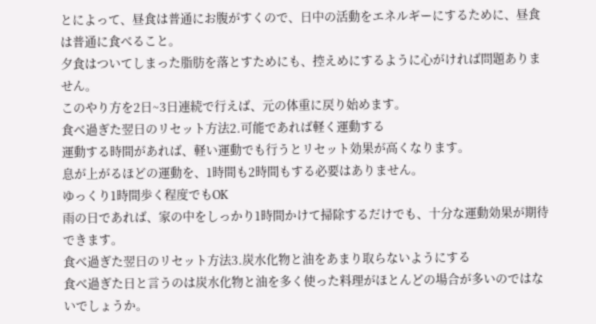とによって、昼食は普通にお腹がすくので、日中の活動をエネルギーにするために、昼食は普通に食べること。
夕食はついてしまった脂肪を落とすためにも、控えめにするように心がければ問題ありません。
このやり方を2日~3日連続で行えば、元の体重に戻り始めます。
食べ過ぎた翌日のリセット方法2.可能であれば軽く運動する
運動する時間があれば、軽い運動でも行うとリセット効果が高くなります。
息が上がるほどの運動を、1時間も2時間もする必要はありません。
ゆっくり1時間歩く程度でもOK
雨の日であれば、家の中をしっかり1時間かけて掃除するだけでも、十分な運動効果が期待できます。
食べ過ぎた翌日のリセット方法3.炭水化物と油をあまり取らないようにする
食べ過ぎた日と言うのは炭水化物と油を多く使った料理がほとんどの場合が多いのではないでしょうか。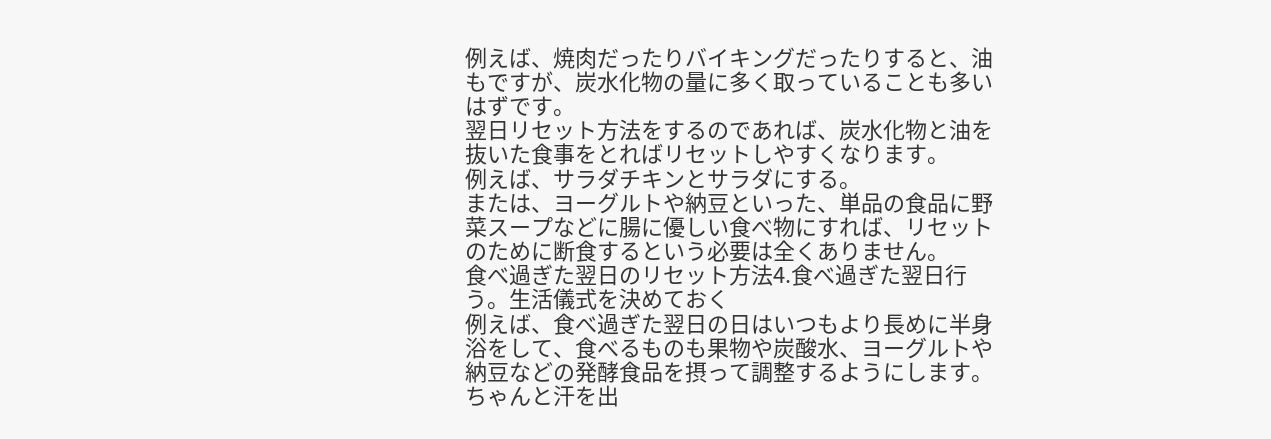例えば、焼肉だったりバイキングだったりすると、油もですが、炭水化物の量に多く取っていることも多いはずです。
翌日リセット方法をするのであれば、炭水化物と油を抜いた食事をとればリセットしやすくなります。
例えば、サラダチキンとサラダにする。
または、ヨーグルトや納豆といった、単品の食品に野菜スープなどに腸に優しい食べ物にすれば、リセットのために断食するという必要は全くありません。
食べ過ぎた翌日のリセット方法4.食べ過ぎた翌日行う。生活儀式を決めておく
例えば、食べ過ぎた翌日の日はいつもより長めに半身浴をして、食べるものも果物や炭酸水、ヨーグルトや納豆などの発酵食品を摂って調整するようにします。
ちゃんと汗を出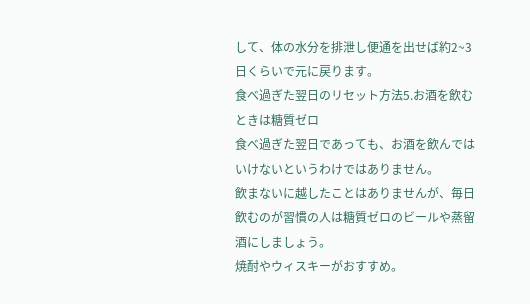して、体の水分を排泄し便通を出せば約2~3日くらいで元に戻ります。
食べ過ぎた翌日のリセット方法5.お酒を飲むときは糖質ゼロ
食べ過ぎた翌日であっても、お酒を飲んではいけないというわけではありません。
飲まないに越したことはありませんが、毎日飲むのが習慣の人は糖質ゼロのビールや蒸留酒にしましょう。
焼酎やウィスキーがおすすめ。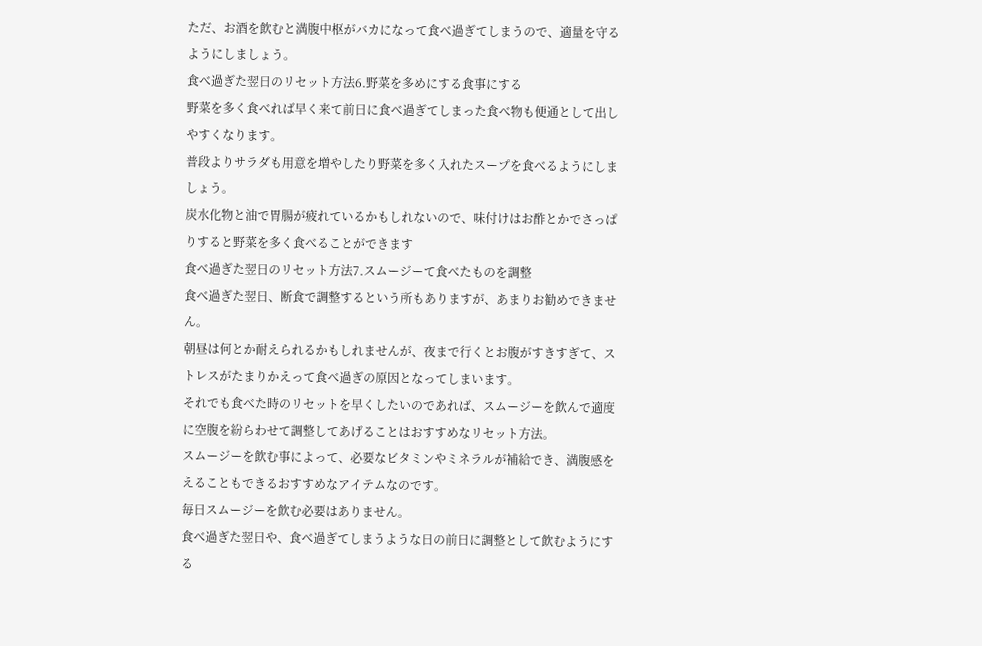ただ、お酒を飲むと満腹中枢がバカになって食べ過ぎてしまうので、適量を守るようにしましょう。
食べ過ぎた翌日のリセット方法6.野菜を多めにする食事にする
野菜を多く食べれば早く来て前日に食べ過ぎてしまった食べ物も便通として出しやすくなります。
普段よりサラダも用意を増やしたり野菜を多く入れたスープを食べるようにしましょう。
炭水化物と油で胃腸が疲れているかもしれないので、味付けはお酢とかでさっぱりすると野菜を多く食べることができます
食べ過ぎた翌日のリセット方法7.スムージーて食べたものを調整
食べ過ぎた翌日、断食で調整するという所もありますが、あまりお勧めできません。
朝昼は何とか耐えられるかもしれませんが、夜まで行くとお腹がすきすぎて、ストレスがたまりかえって食べ過ぎの原因となってしまいます。
それでも食べた時のリセットを早くしたいのであれば、スムージーを飲んで適度に空腹を紛らわせて調整してあげることはおすすめなリセット方法。
スムージーを飲む事によって、必要なビタミンやミネラルが補給でき、満腹感をえることもできるおすすめなアイテムなのです。
毎日スムージーを飲む必要はありません。
食べ過ぎた翌日や、食べ過ぎてしまうような日の前日に調整として飲むようにする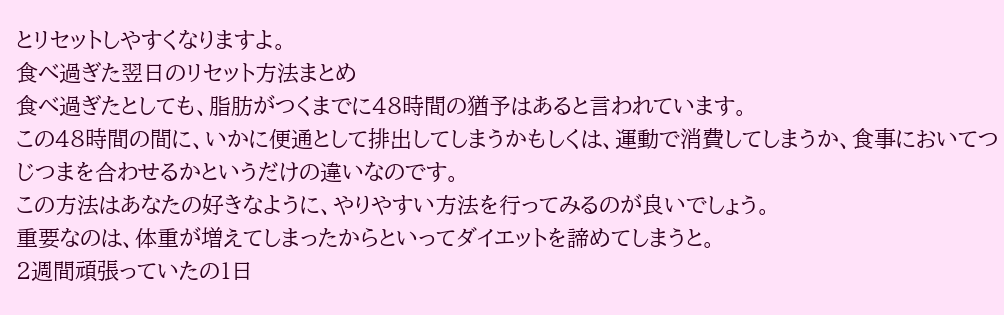とリセットしやすくなりますよ。
食べ過ぎた翌日のリセット方法まとめ
食べ過ぎたとしても、脂肪がつくまでに48時間の猶予はあると言われています。
この48時間の間に、いかに便通として排出してしまうかもしくは、運動で消費してしまうか、食事においてつじつまを合わせるかというだけの違いなのです。
この方法はあなたの好きなように、やりやすい方法を行ってみるのが良いでしょう。
重要なのは、体重が増えてしまったからといってダイエットを諦めてしまうと。
2週間頑張っていたの1日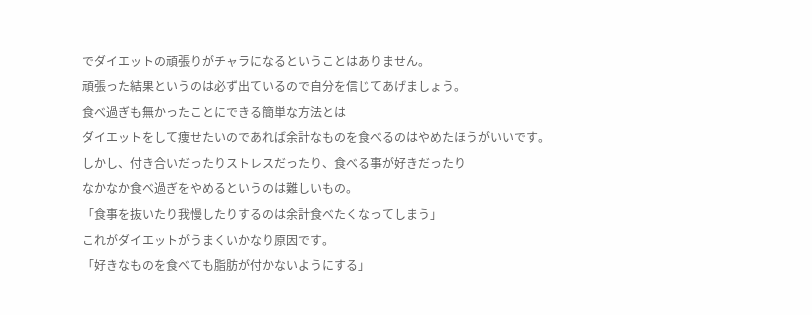でダイエットの頑張りがチャラになるということはありません。
頑張った結果というのは必ず出ているので自分を信じてあげましょう。
食べ過ぎも無かったことにできる簡単な方法とは
ダイエットをして痩せたいのであれば余計なものを食べるのはやめたほうがいいです。
しかし、付き合いだったりストレスだったり、食べる事が好きだったり
なかなか食べ過ぎをやめるというのは難しいもの。
「食事を抜いたり我慢したりするのは余計食べたくなってしまう」
これがダイエットがうまくいかなり原因です。
「好きなものを食べても脂肪が付かないようにする」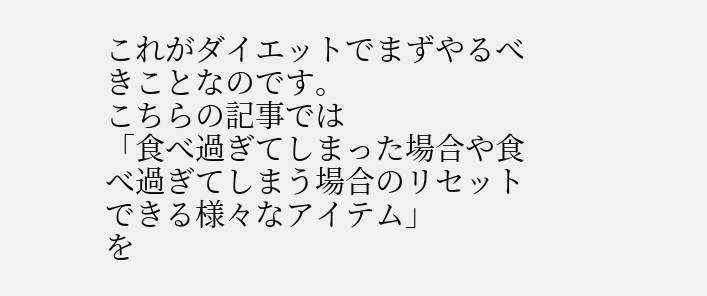これがダイエットでまずやるべきことなのです。
こちらの記事では
「食べ過ぎてしまった場合や食べ過ぎてしまう場合のリセットできる様々なアイテム」
を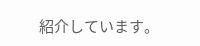紹介しています。